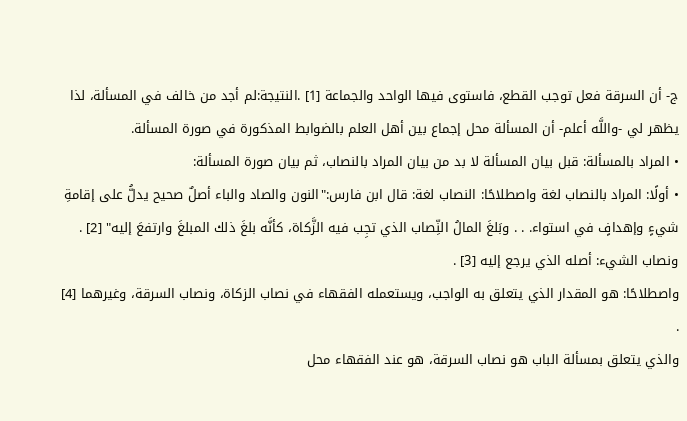ج- أن السرقة فعل توجب القطع، فاستوى فيها الواحد والجماعة [1] .النتيجة:لم أجد من خالف في المسألة، لذا يظهر لي -واللَّه أعلم- أن المسألة محل إجماع بين أهل العلم بالضوابط المذكورة في صورة المسألة.
• المراد بالمسألة: قبل بيان المسألة لا بد من بيان المراد بالنصاب، ثم بيان صورة المسألة:
• أولًا: المراد بالنصاب لغة واصطلاحًا: النصاب لغة: قال ابن فارس:"النون والصاد والباء أصلٌ صحيح يدلُّ على إقامةِ شيءٍ وإهدافٍ في استواء. . . وبَلغَ المالُ النِّصاب الذي تجِب فيه الزَّكاة، كأنَّه بلغَ ذلك المبلغَ وارتفعَ إليه" [2] .
ونصاب الشيء: أصله الذي يرجع إليه [3] .
واصطلاحًا: هو المقدار الذي يتعلق به الواجب، ويستعمله الفقهاء في نصاب الزكاة، ونصاب السرقة، وغيرهما [4] .
والذي يتعلق بمسألة الباب هو نصاب السرقة، هو عند الفقهاء محل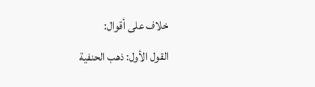خلاف على أقوال:
القول الأول: ذهب الحنفية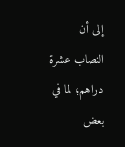إلى أن النصاب عشرة دراهم؛ لما في بعض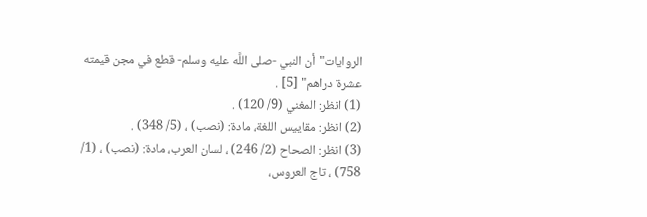الروايات"أن النبي -صلى اللَّه عليه وسلم- قطع في مجن قيمته عشرة دراهم" [5] .
(1) انظر: المغني (9/ 120) .
(2) انظر: مقاييس اللغة، مادة: (نصب) ، (5/ 348) .
(3) انظر: الصحاح (2/ 246) ، لسان العرب، مادة: (نصب) ، (1/ 758) ، تاج العروس،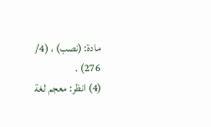مادة: (نصب) ، (4/ 276) .
(4) انظر: معجم لغة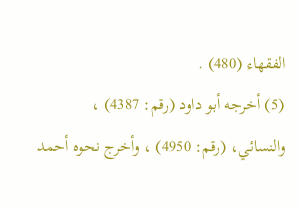الفقهاء (480) .
(5) أخرجه أبو داود (رقم: 4387) ، والنسائي، (رقم: 4950) ، وأخرج نحوه أحمد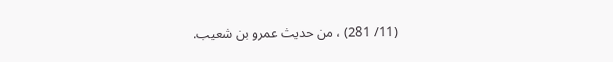(11/ 281) ، من حديث عمرو بن شعيب.